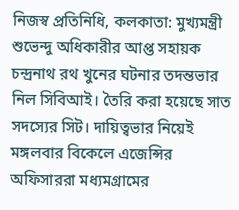নিজস্ব প্রতিনিধি, কলকাতা: মুখ্যমন্ত্রী শুভেন্দু অধিকারীর আপ্ত সহায়ক চন্দ্রনাথ রথ খুনের ঘটনার তদন্তভার নিল সিবিআই। তৈরি করা হয়েছে সাত সদস্যের সিট। দায়িত্বভার নিয়েই মঙ্গলবার বিকেলে এজেন্সির অফিসাররা মধ্যমগ্রামের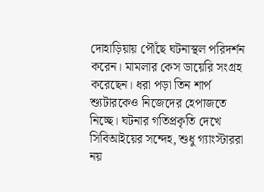দোহাড়িয়ায় পৌঁছে ঘটনাস্থল পরিদর্শন করেন। মামলার কেস ডায়েরি সংগ্রহ করেছেন। ধরা পড়া তিন শার্প শ্যুটারকেও নিজেদের হেপাজতে নিচ্ছে। ঘটনার গতিপ্রকৃতি দেখে সিবিআইয়ের সন্দেহ, শুধু গ্যাংস্টাররা নয়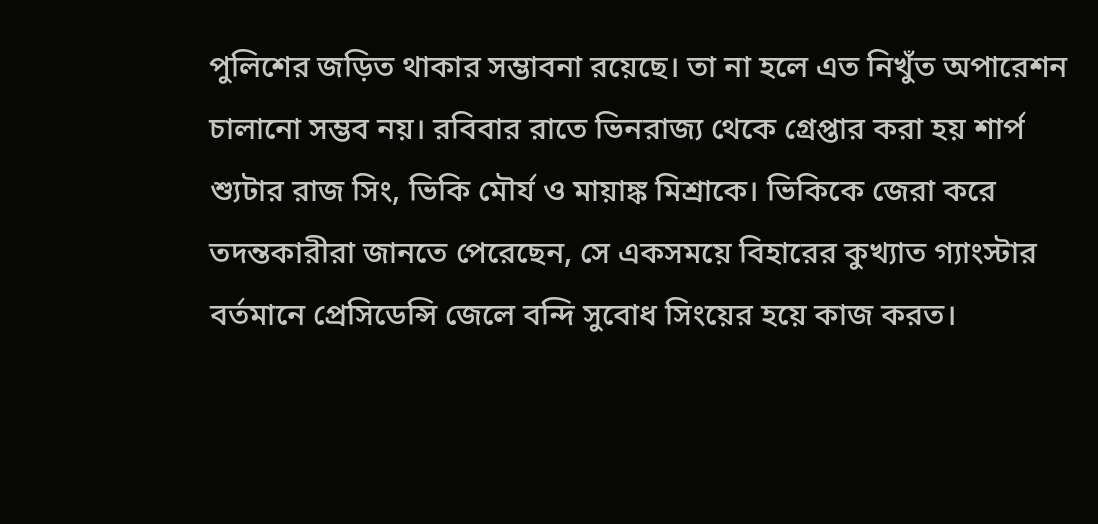পুলিশের জড়িত থাকার সম্ভাবনা রয়েছে। তা না হলে এত নিখুঁত অপারেশন চালানো সম্ভব নয়। রবিবার রাতে ভিনরাজ্য থেকে গ্রেপ্তার করা হয় শার্প শ্যুটার রাজ সিং, ভিকি মৌর্য ও মায়াঙ্ক মিশ্রাকে। ভিকিকে জেরা করে তদন্তকারীরা জানতে পেরেছেন, সে একসময়ে বিহারের কুখ্যাত গ্যাংস্টার বর্তমানে প্রেসিডেন্সি জেলে বন্দি সুবোধ সিংয়ের হয়ে কাজ করত।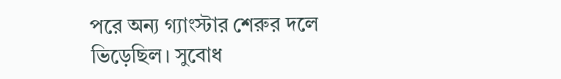পরে অন্য গ্যাংস্টার শেরুর দলে ভিড়েছিল। সুবোধ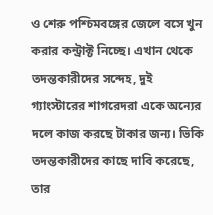ও শেরু পশ্চিমবঙ্গের জেলে বসে খুন করার কন্ট্রাক্ট নিচ্ছে। এখান থেকে তদন্তকারীদের সন্দেহ, দুই গ্যাংস্টারের শাগরেদরা একে অন্যের দলে কাজ করছে টাকার জন্য। ভিকি তদন্তকারীদের কাছে দাবি করেছে, তার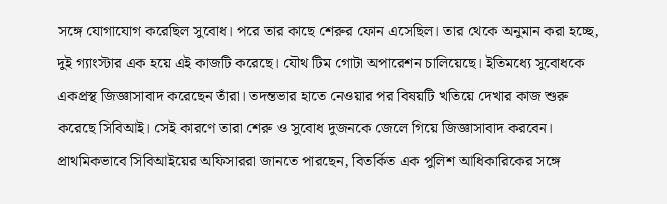সঙ্গে যোগাযোগ করেছিল সুবোধ। পরে তার কাছে শেরুর ফোন এসেছিল। তার থেকে অনুমান করা হচ্ছে, দুই গ্যাংস্টার এক হয়ে এই কাজটি করেছে। যৌথ টিম গোটা অপারেশন চালিয়েছে। ইতিমধ্যে সুবোধকে একপ্রস্থ জিজ্ঞাসাবাদ করেছেন তাঁরা। তদন্তভার হাতে নেওয়ার পর বিষয়টি খতিয়ে দেখার কাজ শুরু করেছে সিবিআই। সেই কারণে তারা শেরু ও সুবোধ দুজনকে জেলে গিয়ে জিজ্ঞাসাবাদ করবেন। প্রাথমিকভাবে সিবিআইয়ের অফিসাররা জানতে পারছেন, বিতর্কিত এক পুলিশ আধিকারিকের সঙ্গে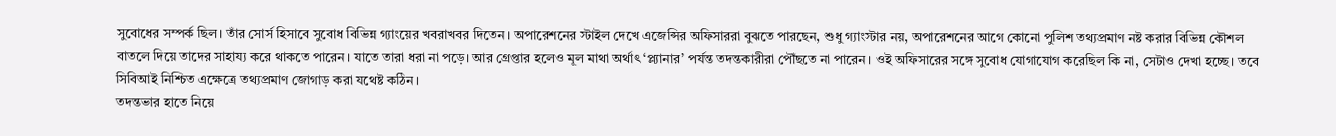সুবোধের সম্পর্ক ছিল। তাঁর সোর্স হিসাবে সুবোধ বিভিন্ন গ্যাংয়ের খবরাখবর দিতেন। অপারেশনের স্টাইল দেখে এজেন্সির অফিসাররা বুঝতে পারছেন, শুধু গ্যাংস্টার নয়, অপারেশনের আগে কোনো পুলিশ তথ্যপ্রমাণ নষ্ট করার বিভিন্ন কৌশল বাতলে দিয়ে তাদের সাহায্য করে থাকতে পারেন। যাতে তারা ধরা না পড়ে। আর গ্রেপ্তার হলেও মূল মাথা অর্থাৎ ‘প্ল্যানার’ পর্যন্ত তদন্তকারীরা পৌঁছতে না পারেন। ওই অফিসারের সঙ্গে সুবোধ যোগাযোগ করেছিল কি না, সেটাও দেখা হচ্ছে। তবে সিবিআই নিশ্চিত এক্ষেত্রে তথ্যপ্রমাণ জোগাড় করা যথেষ্ট কঠিন।
তদন্তভার হাতে নিয়ে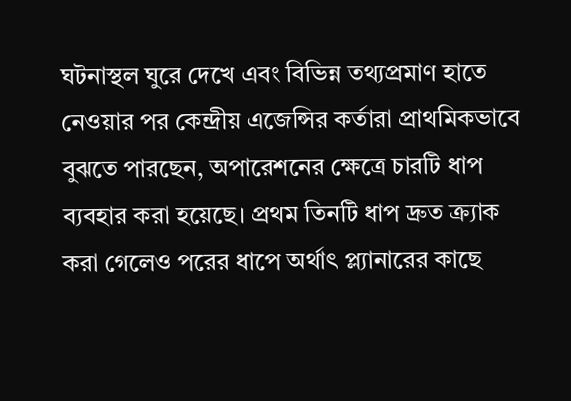ঘটনাস্থল ঘুরে দেখে এবং বিভিন্ন তথ্যপ্রমাণ হাতে নেওয়ার পর কেন্দ্রীয় এজেন্সির কর্তারা প্রাথমিকভাবে বুঝতে পারছেন, অপারেশনের ক্ষেত্রে চারটি ধাপ ব্যবহার করা হয়েছে। প্রথম তিনটি ধাপ দ্রুত ক্র্যাক করা গেলেও পরের ধাপে অর্থাৎ প্ল্যানারের কাছে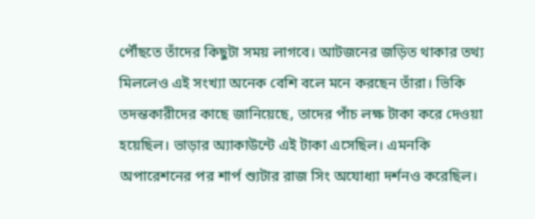পৌঁছতে তাঁদের কিছুটা সময় লাগবে। আটজনের জড়িত থাকার তথ্য মিললেও এই সংখ্যা অনেক বেশি বলে মনে করছেন তাঁরা। ভিকি তদন্তকারীদের কাছে জানিয়েছে, তাদের পাঁচ লক্ষ টাকা করে দেওয়া হয়েছিল। ভাড়ার অ্যাকাউন্টে এই টাকা এসেছিল। এমনকি অপারেশনের পর শার্প শ্যুটার রাজ সিং অযোধ্যা দর্শনও করেছিল।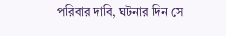পরিবার দাবি, ঘটনার দিন সে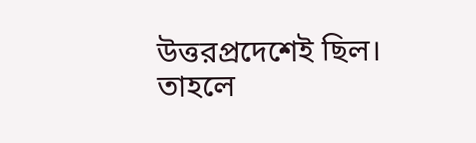উত্তরপ্রদেশেই ছিল। তাহলে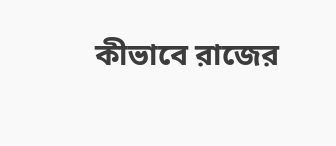কীভাবে রাজের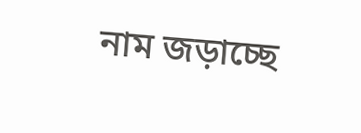নাম জড়াচ্ছে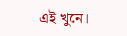এই খুনে।